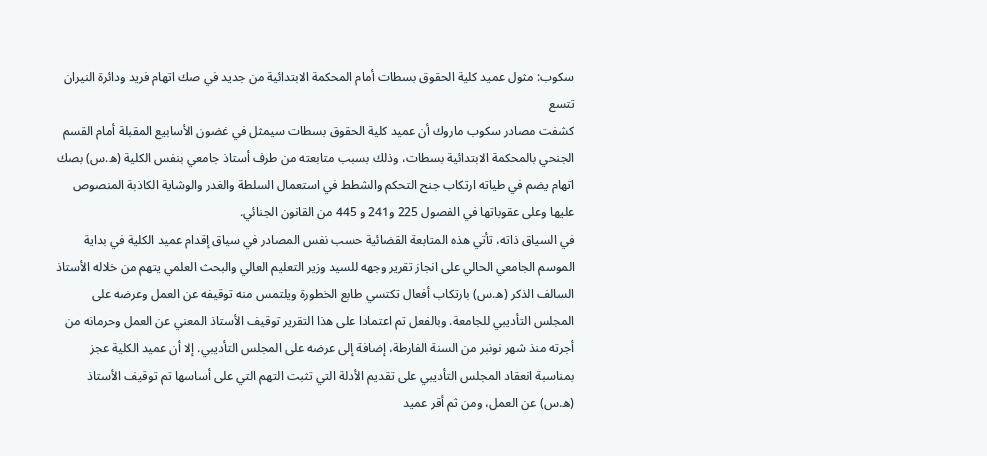سكوب: مثول عميد كلية الحقوق بسطات أمام المحكمة الابتدائية من جديد في صك اتهام فريد ودائرة النيران تتسع
كشفت مصادر سكوب ماروك أن عميد كلية الحقوق بسطات سيمثل في غضون الأسابيع المقبلة أمام القسم الجنحي بالمحكمة الابتدائية بسطات، وذلك بسبب متابعته من طرف أستاذ جامعي بنفس الكلية (ه.س) بصك اتهام يضم في طياته ارتكاب جنح التحكم والشطط في استعمال السلطة والغدر والوشاية الكاذبة المنصوص عليها وعلى عقوباتها في الفصول 225 و241 و 445 من القانون الجنائي.
في السياق ذاته، تأتي هذه المتابعة القضائية حسب نفس المصادر في سياق إقدام عميد الكلية في بداية الموسم الجامعي الحالي على انجاز تقرير وجهه للسيد وزير التعليم العالي والبحث العلمي يتهم من خلاله الأستاذ السالف الذكر (ه.س) بارتكاب أفعال تكتسي طابع الخطورة ويلتمس منه توقيفه عن العمل وعرضه على المجلس التأديبي للجامعة. وبالفعل تم اعتمادا على هذا التقرير توقيف الأستاذ المعني عن العمل وحرمانه من أجرته منذ شهر نونبر من السنة الفارطة، إضافة إلى عرضه على المجلس التأديبي. إلا أن عميد الكلية عجز بمناسبة انعقاد المجلس التأديبي على تقديم الأدلة التي تثبت التهم التي على أساسها تم توقيف الأستاذ (ه.س) عن العمل، ومن ثم أقر عميد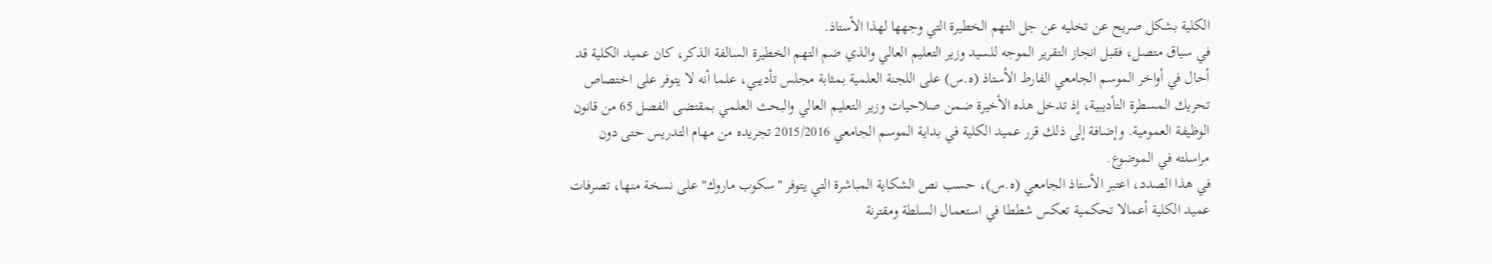الكلية بشكل صريح عن تخليه عن جل التهم الخطيرة التي وجهها لهذا الأستاذ.
في سياق متصل، فقبل انجاز التقرير الموجه للسيد وزير التعليم العالي والذي ضم التهم الخطيرة السالفة الذكر، كان عميد الكلية قد أحال في أواخر الموسم الجامعي الفارط الأستاذ (ه.س) على اللجنة العلمية بمثابة مجلس تأديبي، علما أنه لا يتوفر على اختصاص تحريك المسطرة التأديبية، إذ تدخل هذه الأخيرة ضمن صلاحيات وزير التعليم العالي والبحث العلمي بمقتضى الفصل 65 من قانون الوظيفة العمومية. وإضافة إلى ذلك قرر عميد الكلية في بداية الموسم الجامعي 2015/2016 تجريده من مهام التدريس حتى دون مراسلته في الموضوع.
في هذا الصدد، اعتبر الأستاذ الجامعي (ه.س)، حسب نص الشكاية المباشرة التي يتوفر "سكوب ماروك" على نسخة منها، تصرفات عميد الكلية أعمالا تحكمية تعكس شططا في استعمال السلطة ومقترنة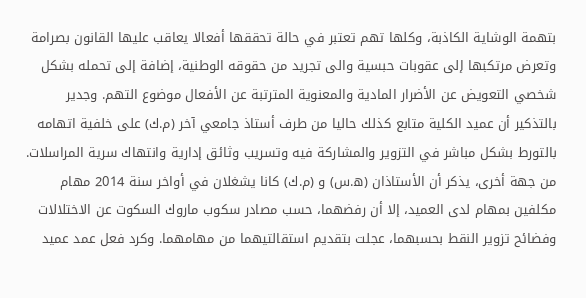بتهمة الوشاية الكاذبة، وكلها تهم تعتبر في حالة تحققها أفعالا يعاقب عليها القانون بصرامة وتعرض مرتكبها إلى عقوبات حبسية والى تجريد من حقوقه الوطنية، إضافة إلى تحمله بشكل شخصي التعويض عن الأضرار المادية والمعنوية المترتبة عن الأفعال موضوع التهم. وجدير بالتذكير أن عميد الكلية متابع كذلك حاليا من طرف أستاذ جامعي آخر (م.ك) على خلفية اتهامه بالتورط بشكل مباشر في التزوير والمشاركة فيه وتسريب وثائق إدارية وانتهاك سرية المراسلات.
من جهة أخرى، يذكر أن الأستاذان (ه.س) و (م.ك) كانا يشغلان في أواخر سنة 2014 مهام مكلفين بمهام لدى العميد، إلا أن رفضهما، حسب مصادر سكوب ماروك السكوت عن الاختلالات وفضائح تزوير النقط بحسبهما، عجلت بتقديم استقالتيهما من مهامهما. وكرد فعل عمد عميد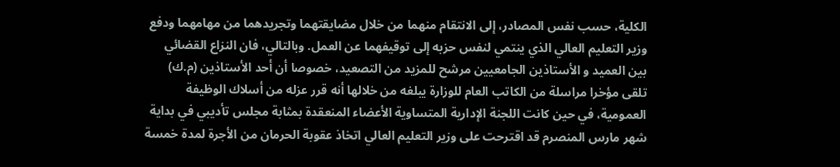الكلية، حسب نفس المصادر، إلى الانتقام منهما من خلال مضايقتهما وتجريدهما من مهامهما ودفع وزير التعليم العالي الذي ينتمي لنفس حزبه إلى توقيفهما عن العمل. وبالتالي، فان النزاع القضائي بين العميد و الأستاذين الجامعيين مرشح للمزيد من التصعيد، خصوصا أن أحد الأستاذين (م.ك) تلقى مؤخرا مراسلة من الكاتب العام للوزارة يبلغه من خلالها أنه قرر عزله من أسلاك الوظيفة العمومية، في حين كانت اللجنة الإدارية المتساوية الأعضاء المنعقدة بمثابة مجلس تأديبي في بداية شهر مارس المنصرم قد اقترحت على وزير التعليم العالي اتخاذ عقوبة الحرمان من الأجرة لمدة خمسة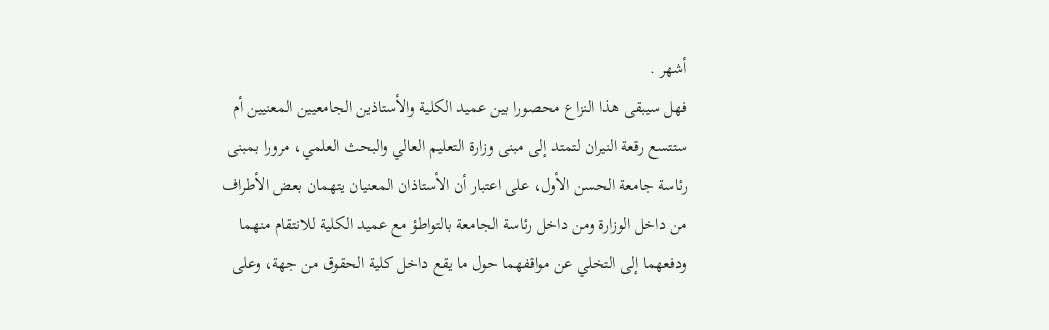أشهر .
فهل سيبقى هذا النزاع محصورا بين عميد الكلية والأستاذين الجامعيين المعنيين أم ستتسع رقعة النيران لتمتد إلى مبنى وزارة التعليم العالي والبحث العلمي، مرورا بمبنى رئاسة جامعة الحسن الأول، على اعتبار أن الأستاذان المعنيان يتهمان بعض الأطراف من داخل الوزارة ومن داخل رئاسة الجامعة بالتواطؤ مع عميد الكلية للانتقام منهما ودفعهما إلى التخلي عن مواقفهما حول ما يقع داخل كلية الحقوق من جهة، وعلى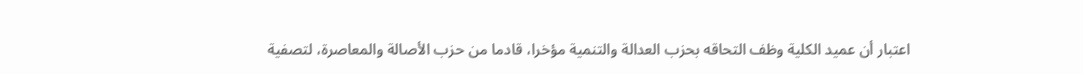اعتبار أن عميد الكلية وظف التحاقه بحزب العدالة والتنمية مؤخرا، قادما من حزب الأصالة والمعاصرة، لتصفية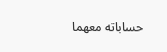حساباته معهما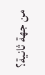من جهة ثانية؟